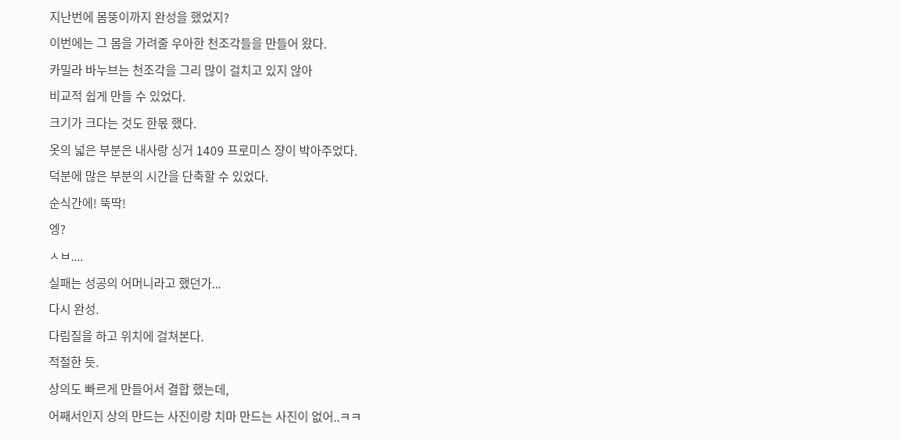지난번에 몸뚱이까지 완성을 했었지?
이번에는 그 몸을 가려줄 우아한 천조각들을 만들어 왔다.
카밀라 바누브는 천조각을 그리 많이 걸치고 있지 않아
비교적 쉽게 만들 수 있었다.
크기가 크다는 것도 한몫 했다.
옷의 넓은 부분은 내사랑 싱거 1409 프로미스 쟝이 박아주었다.
덕분에 많은 부분의 시간을 단축할 수 있었다.
순식간에! 뚝딱!
엥?
ㅅㅂ....
실패는 성공의 어머니라고 했던가...
다시 완성.
다림질을 하고 위치에 걸쳐본다.
적절한 듯.
상의도 빠르게 만들어서 결합 했는데,
어째서인지 상의 만드는 사진이랑 치마 만드는 사진이 없어..ㅋㅋ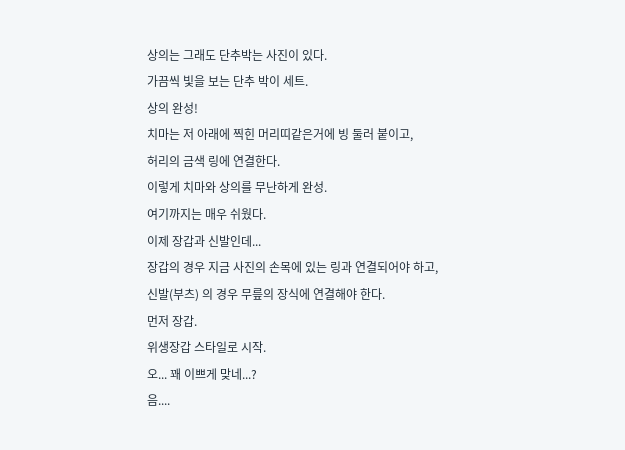상의는 그래도 단추박는 사진이 있다.
가끔씩 빛을 보는 단추 박이 세트.
상의 완성!
치마는 저 아래에 찍힌 머리띠같은거에 빙 둘러 붙이고,
허리의 금색 링에 연결한다.
이렇게 치마와 상의를 무난하게 완성.
여기까지는 매우 쉬웠다.
이제 장갑과 신발인데...
장갑의 경우 지금 사진의 손목에 있는 링과 연결되어야 하고,
신발(부츠) 의 경우 무릎의 장식에 연결해야 한다.
먼저 장갑.
위생장갑 스타일로 시작.
오... 꽤 이쁘게 맞네...?
음....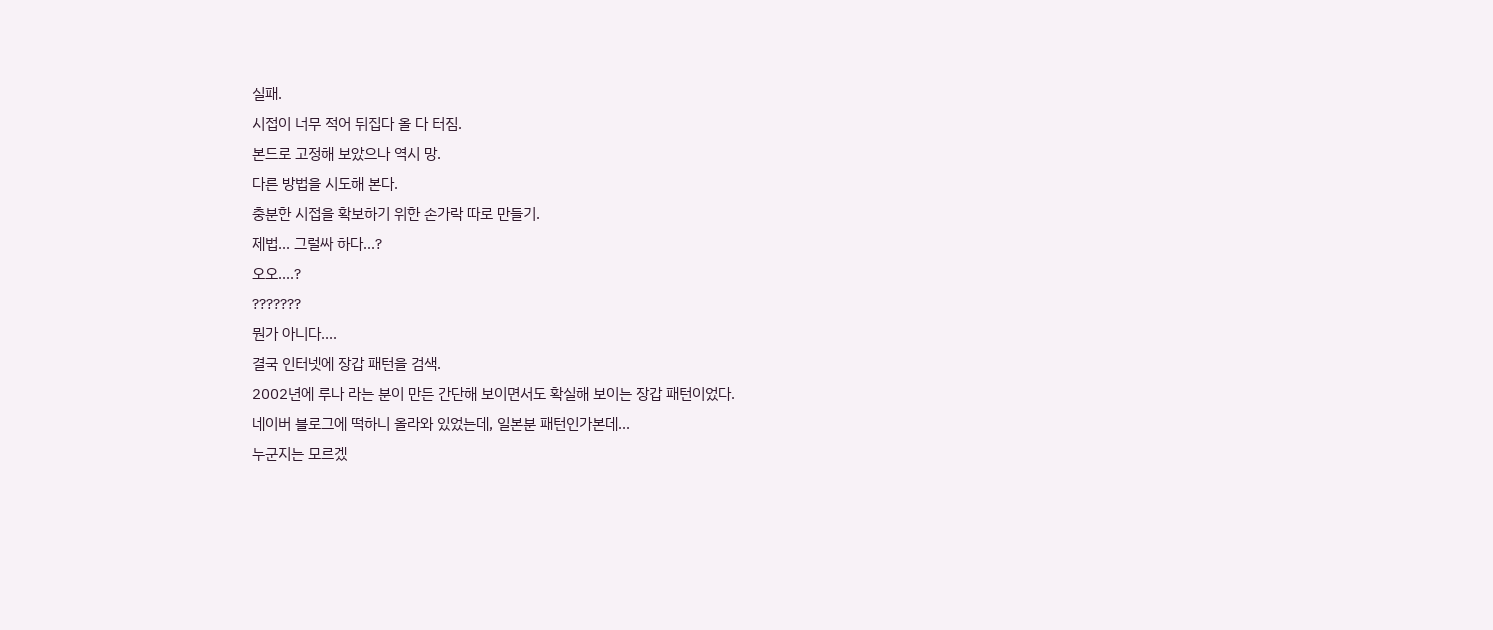실패.
시접이 너무 적어 뒤집다 올 다 터짐.
본드로 고정해 보았으나 역시 망.
다른 방법을 시도해 본다.
충분한 시접을 확보하기 위한 손가락 따로 만들기.
제법... 그럴싸 하다...?
오오....?
???????
뭔가 아니다....
결국 인터넷에 장갑 패턴을 검색.
2002년에 루나 라는 분이 만든 간단해 보이면서도 확실해 보이는 장갑 패턴이었다.
네이버 블로그에 떡하니 올라와 있었는데, 일본분 패턴인가본데...
누군지는 모르겠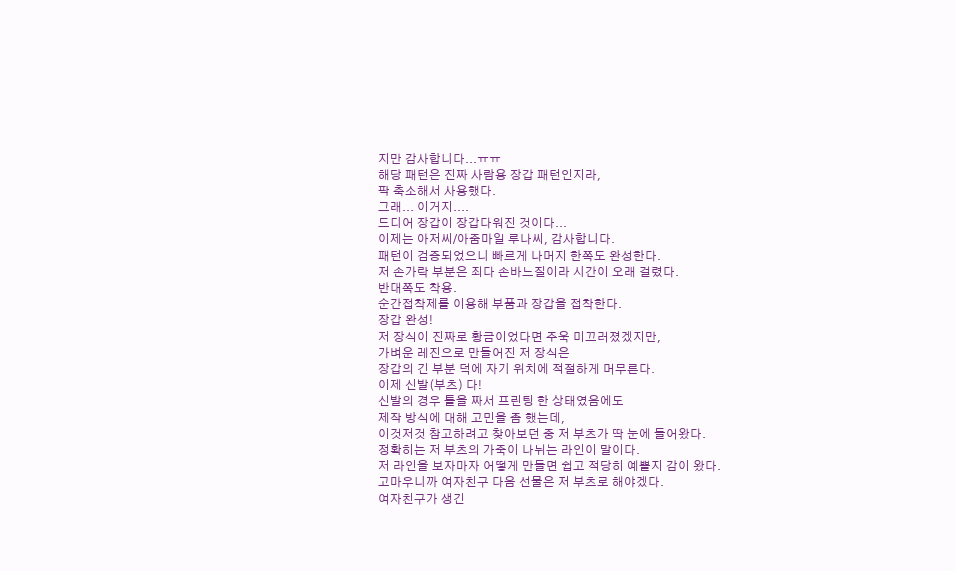지만 감사합니다...ㅠㅠ
해당 패턴은 진짜 사람용 장갑 패턴인지라,
팍 축소해서 사용했다.
그래... 이거지....
드디어 장갑이 장갑다워진 것이다...
이제는 아저씨/아줌마일 루나씨, 감사합니다.
패턴이 검증되었으니 빠르게 나머지 한쪽도 완성한다.
저 손가락 부분은 죄다 손바느질이라 시간이 오래 걸렸다.
반대쪽도 착용.
순간접착제를 이용해 부품과 장갑을 접착한다.
장갑 완성!
저 장식이 진짜로 황금이었다면 주욱 미끄러졌겠지만,
가벼운 레진으로 만들어진 저 장식은
장갑의 긴 부분 덕에 자기 위치에 적절하게 머무른다.
이제 신발(부츠) 다!
신발의 경우 틀을 짜서 프린팅 한 상태였음에도
제작 방식에 대해 고민을 좀 했는데,
이것저것 참고하려고 찾아보던 중 저 부츠가 딱 눈에 들어왔다.
정확히는 저 부츠의 가죽이 나뉘는 라인이 말이다.
저 라인을 보자마자 어떻게 만들면 쉽고 적당히 예쁠지 감이 왔다.
고마우니까 여자친구 다음 선물은 저 부츠로 해야겠다.
여자친구가 생긴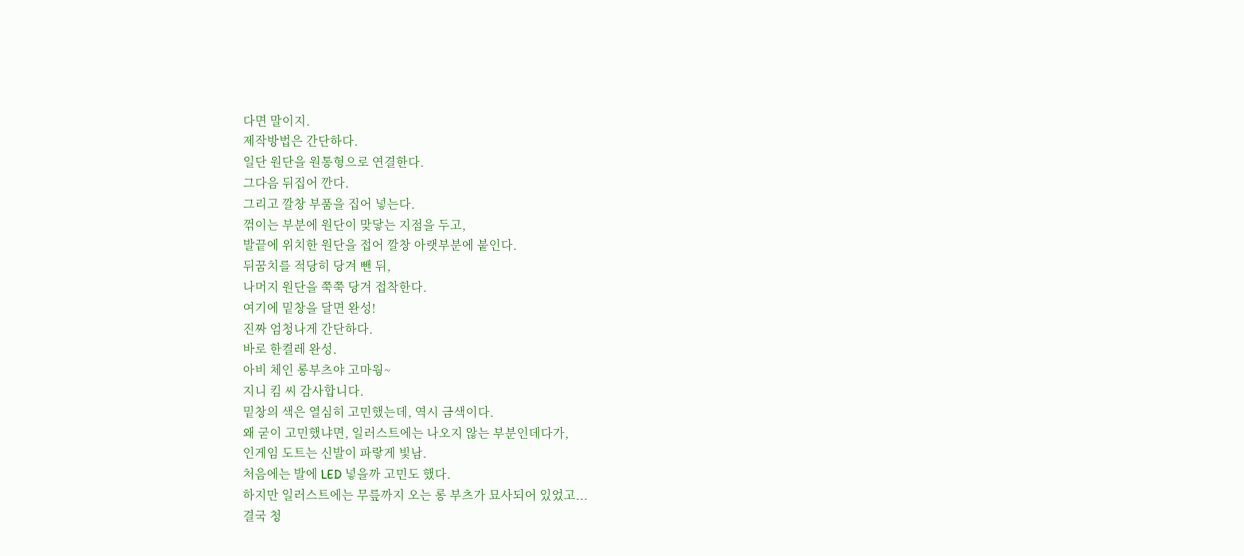다면 말이지.
제작방법은 간단하다.
일단 원단을 원통형으로 연결한다.
그다음 뒤집어 깐다.
그리고 깔창 부품을 집어 넣는다.
꺾이는 부분에 원단이 맞닿는 지점을 두고,
발끝에 위치한 원단을 접어 깔창 아랫부분에 붙인다.
뒤꿈치를 적당히 당겨 뺀 뒤,
나머지 원단을 쭉쭉 당겨 접착한다.
여기에 밑창을 달면 완성!
진짜 엄청나게 간단하다.
바로 한켤레 완성.
아비 체인 롱부츠야 고마웡~
지니 킴 씨 감사합니다.
밑창의 색은 열심히 고민했는데, 역시 금색이다.
왜 굳이 고민했냐면, 일러스트에는 나오지 않는 부분인데다가,
인게임 도트는 신발이 파랗게 빛남.
처음에는 발에 LED 넣을까 고민도 했다.
하지만 일러스트에는 무릎까지 오는 롱 부츠가 묘사되어 있었고...
결국 청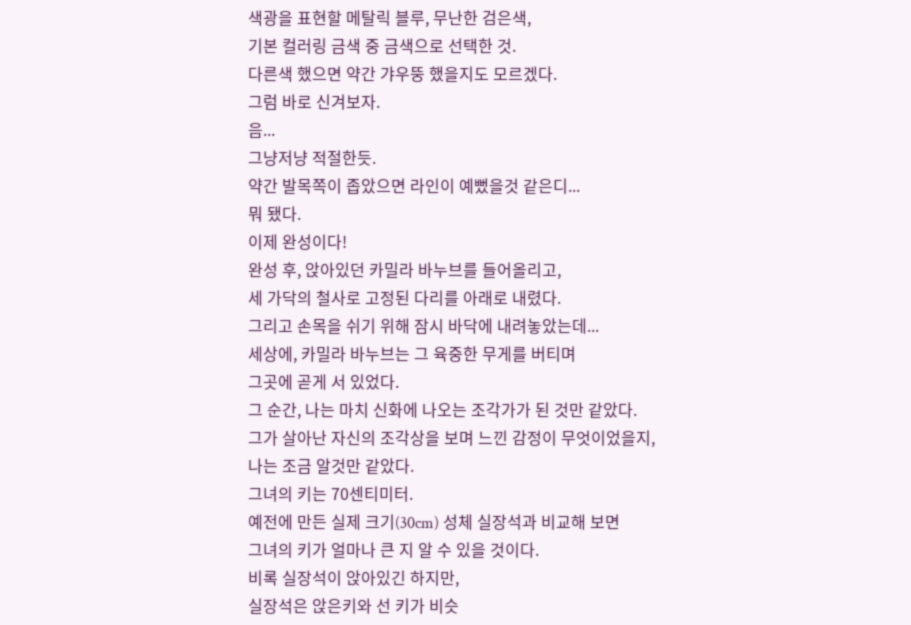색광을 표현할 메탈릭 블루, 무난한 검은색,
기본 컬러링 금색 중 금색으로 선택한 것.
다른색 했으면 약간 갸우뚱 했을지도 모르겠다.
그럼 바로 신겨보자.
음...
그냥저냥 적절한듯.
약간 발목쪽이 좁았으면 라인이 예뻤을것 같은디...
뭐 됐다.
이제 완성이다!
완성 후, 앉아있던 카밀라 바누브를 들어올리고,
세 가닥의 철사로 고정된 다리를 아래로 내렸다.
그리고 손목을 쉬기 위해 잠시 바닥에 내려놓았는데...
세상에, 카밀라 바누브는 그 육중한 무게를 버티며
그곳에 곧게 서 있었다.
그 순간, 나는 마치 신화에 나오는 조각가가 된 것만 같았다.
그가 살아난 자신의 조각상을 보며 느낀 감정이 무엇이었을지,
나는 조금 알것만 같았다.
그녀의 키는 70센티미터.
예전에 만든 실제 크기(30cm) 성체 실장석과 비교해 보면
그녀의 키가 얼마나 큰 지 알 수 있을 것이다.
비록 실장석이 앉아있긴 하지만,
실장석은 앉은키와 선 키가 비슷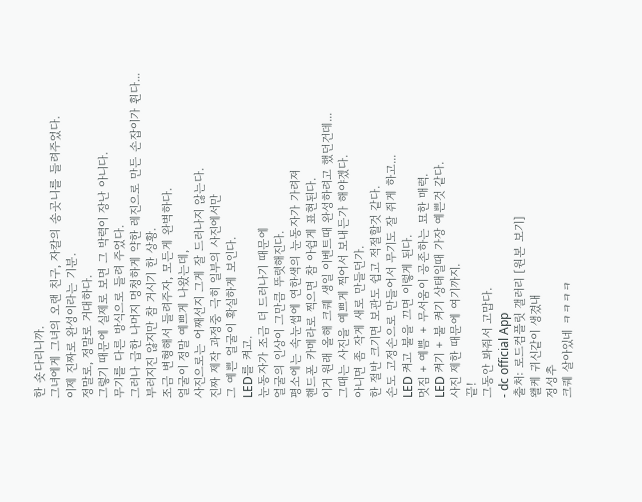한 숏다리니까.
그녀에게 그녀의 오랜 친구, 자칼의 송곳니를 들려주었다.
이제 진짜로 완성이라는 기분.
정말로, 정말로 거대하다.
그렇기 때문에 실제로 보면 그 박력이 장난 아니다.
무기를 다른 방식으로 들려 주었다.
그러나 급한 나머지 멍청하게 약한 레진으로 만든 손잡이가 휜다...
부러지진 않지만 참 거시기 한 상황.
조금 변형해서 들려주자, 모든게 완벽하다.
얼굴이 정말 예쁘게 나왔는데,
사진으로는 어째선지 그게 잘 드러나지 않는다.
진짜 제작 과정중 극히 일부의 사진에서만
그 예쁜 얼굴이 확실하게 보인다.
LED를 켜고.
눈동자가 조금 더 드러나기 때문에
얼굴의 인상이 그만큼 뚜렷해진다.
평소에는 속눈썹에 연한색의 눈동자가 가려져
핸드폰 카메라로 찍으면 참 아쉽게 표현된다.
이거 원래 올해 크퀘 생일 이벤트때 완성하려고 했던건데...
그때는 사진을 예쁘게 찍어서 보내든가 해야겠다.
아니면 좀 작게 새로 만들던가.
한 절반 크기면 보관도 쉽고 적절할것 같다.
손도 고정손으로 만들어서 무기도 잘 쥐게 하고...
LED 켜고 불을 끄면 이렇게 된다.
멋짐 + 예쁨 + 무서움이 공존하는 묘한 매력.
LED 켜기 + 불 켜기 상태일때 가장 예쁜것 같다.
사진 제한 때문에 여기까지.
끝!
그동안 봐줘서 고맙다.
- dc official App
출처: 로드컴플릿 갤러리 [원본 보기]
왤케 귀신같이 생겼내
정성추
크퀘 살아있네 ㅋㅋㅋㅋ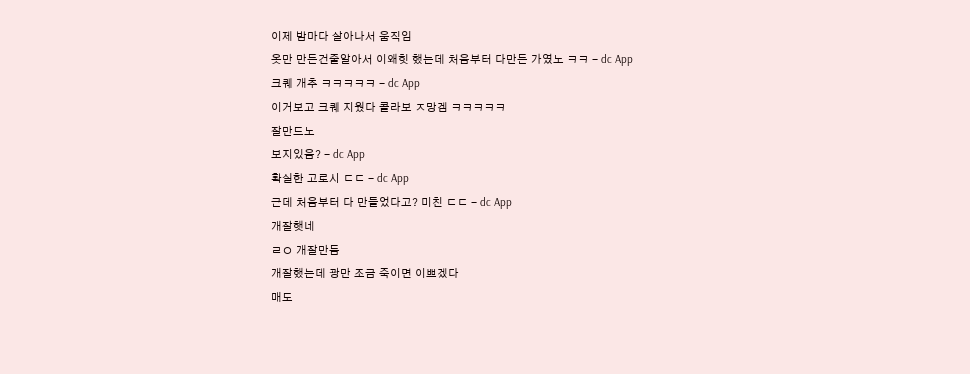이제 밤마다 살아나서 움직임
옷만 만든건줄알아서 이왜힛 했는데 처음부터 다만든 가였노 ㅋㅋ - dc App
크퀘 개추 ㅋㅋㅋㅋㅋ - dc App
이거보고 크퀘 지웠다 콜라보 ㅈ망겜 ㅋㅋㅋㅋㅋ
잘만드노
보지있음? - dc App
확실한 고로시 ㄷㄷ - dc App
근데 처음부터 다 만들었다고? 미친 ㄷㄷ - dc App
개잘햇네
ㄹㅇ 개잘만듬
개잘했는데 광만 조금 죽이면 이쁘겠다
매도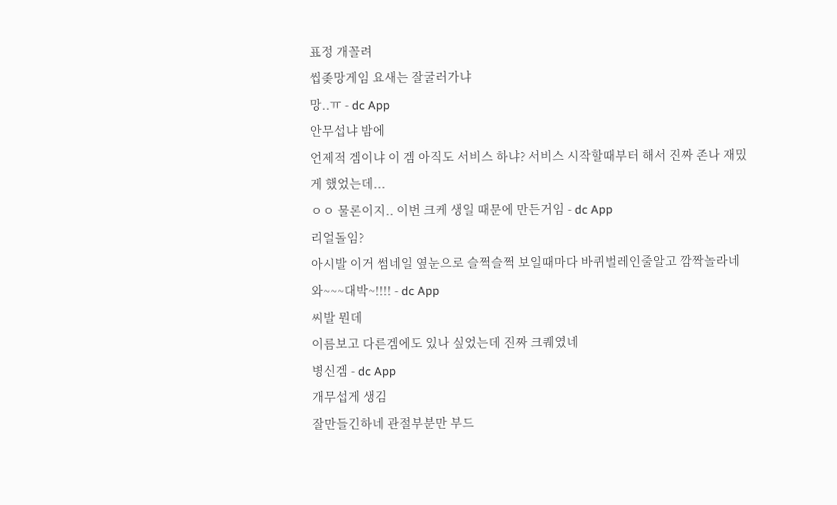표정 개꼴려
씹좆망게임 요새는 잘굴러가냐
망..ㅠ - dc App
안무섭냐 밤에
언제적 겜이냐 이 겜 아직도 서비스 하냐? 서비스 시작할때부터 해서 진짜 존나 재밌게 했었는데...
ㅇㅇ 물론이지.. 이번 크케 생일 때문에 만든거임 - dc App
리얼돌임?
아시발 이거 썸네일 옆눈으로 슬쩍슬쩍 보일때마다 바퀴벌레인줄알고 깜짝놀라네
와~~~대박~!!!! - dc App
씨발 뭔데
이름보고 다른겜에도 있나 싶었는데 진짜 크퀘였네
병신겜 - dc App
개무섭게 생김
잘만들긴하네 관절부분만 부드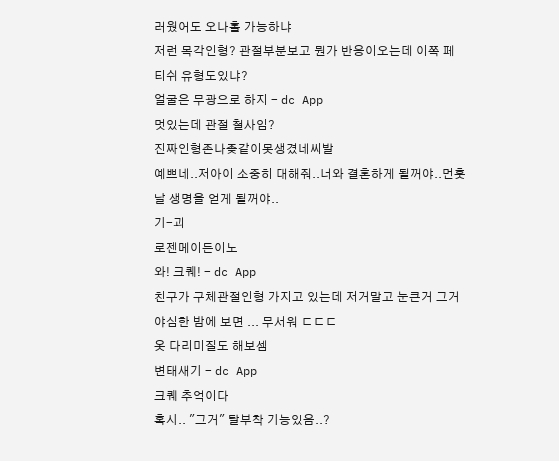러웠어도 오나홀 가능하냐
저런 목각인형? 관절부분보고 뭔가 반응이오는데 이쪽 페티쉬 유형도있냐?
얼굴은 무광으로 하지 - dc App
멋있는데 관절 철사임?
진짜인형존나좆같이못생겼네씨발
예쁘네..저아이 소중히 대해줘..너와 결혼하게 될꺼야..먼훗날 생명을 얻게 될꺼야..
기-괴
로젠메이든이노
와! 크퀘! - dc App
친구가 구체관절인형 가지고 있는데 저거말고 눈큰거 그거 야심한 밤에 보면 ... 무서워 ㄷㄷㄷ
옷 다리미질도 해보셈
변태새기 - dc App
크퀘 추억이다
혹시.. "그거" 탈부착 기능있음..?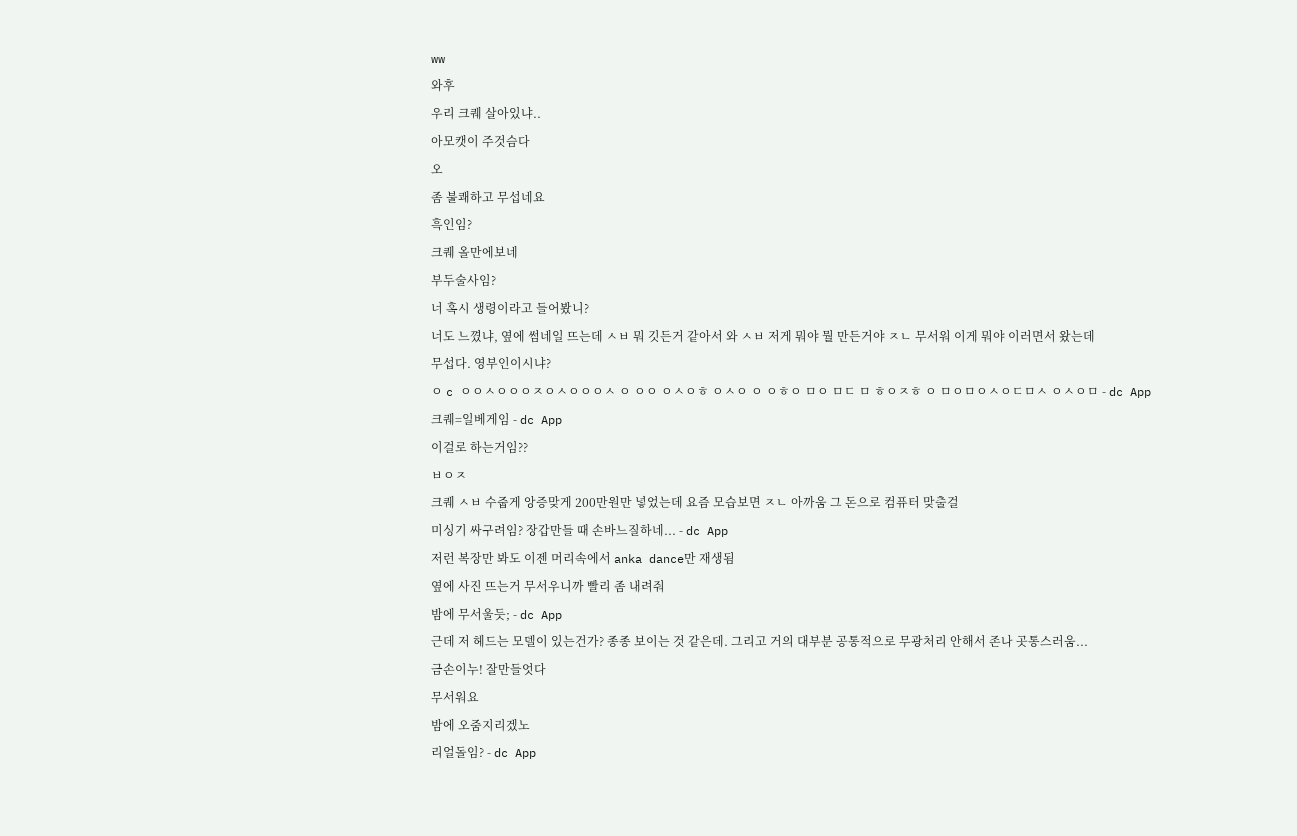ww
와후
우리 크퀘 살아있냐..
아모캣이 주것슴다
오
좀 불쾌하고 무섭네요
흑인임?
크퀘 올만에보네
부두술사임?
너 혹시 생령이라고 들어봤니?
너도 느꼈냐, 옆에 썸네일 뜨는데 ㅅㅂ 뭐 깃든거 같아서 와 ㅅㅂ 저게 뭐야 뭘 만든거야 ㅈㄴ 무서워 이게 뭐야 이러면서 왔는데
무섭다. 영부인이시냐?
ㅇ c ㅇㅇㅅㅇㅇㅇㅈㅇㅅㅇㅇㅇㅅ ㅇ ㅇㅇ ㅇㅅㅇㅎ ㅇㅅㅇ ㅇ ㅇㅎㅇ ㅁㅇ ㅁㄷ ㅁ ㅎㅇㅈㅎ ㅇ ㅁㅇㅁㅇㅅㅇㄷㅁㅅ ㅇㅅㅇㅁ - dc App
크퀘=일베게임 - dc App
이걸로 하는거임??
ㅂㅇㅈ
크퀘 ㅅㅂ 수줍게 앙증맞게 200만원만 넣었는데 요즘 모습보면 ㅈㄴ 아까움 그 돈으로 컴퓨터 맞출걸
미싱기 싸구려임? 장갑만들 때 손바느질하네... - dc App
저런 복장만 봐도 이젠 머리속에서 anka dance만 재생됨
옆에 사진 뜨는거 무서우니까 빨리 좀 내려줘
밤에 무서울듯; - dc App
근데 저 헤드는 모델이 있는건가? 종종 보이는 것 같은데. 그리고 거의 대부분 공통적으로 무광처리 안해서 존나 곳통스러움...
금손이누! 잘만들엇다
무서워요
밤에 오줌지리겠노
리얼돌임? - dc App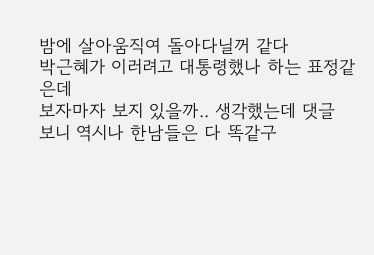밤에 살아움직여 돌아다닐꺼 같다
박근혜가 이러려고 대통령했나 하는 표정같은데
보자마자 보지 있을까.. 생각했는데 댓글 보니 역시나 한남들은 다 똑같구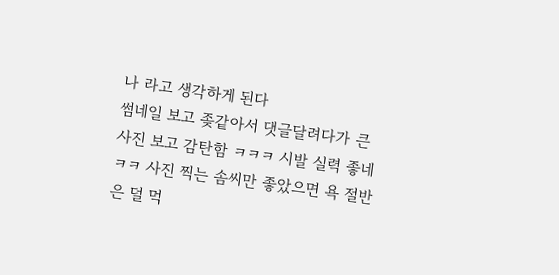나 라고 생각하게 된다
썸네일 보고 좆같아서 댓글달려다가 큰 사진 보고 감탄함 ㅋㅋㅋ 시발 실력 좋네 ㅋㅋ 사진 찍는 솜씨만 좋았으면 욕 절반은 덜 먹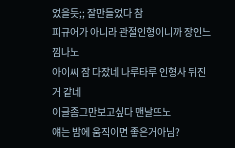었을듯;; 잘만들었다 참
피규어가 아니라 관절인형이니까 장인느낌나노
아이씨 잠 다잤네 나루타루 인형사 뒤진거 같네
이글좀그만보고싶다 맨날뜨노
얘는 밤에 움직이면 좋은거아님?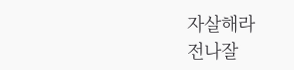자살해라
전나잘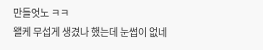만들엇노 ㅋㅋ
왤케 무섭게 생겼나 했는데 눈썹이 없네